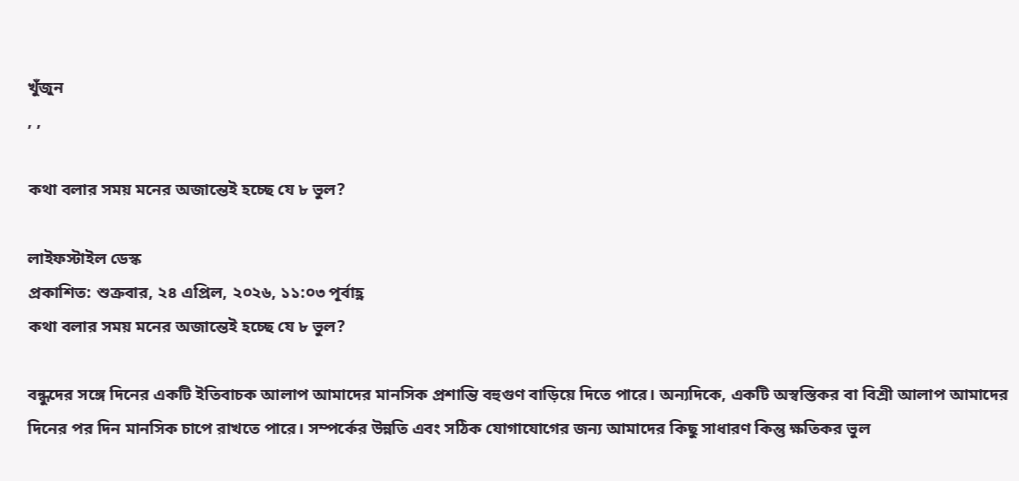খুঁজুন
, ,

কথা বলার সময় মনের অজান্তেই হচ্ছে যে ৮ ‍ভুল?

লাইফস্টাইল ডেস্ক
প্রকাশিত: শুক্রবার, ২৪ এপ্রিল, ২০২৬, ১১:০৩ পূর্বাহ্ণ
কথা বলার সময় মনের অজান্তেই হচ্ছে যে ৮ ‍ভুল?

বন্ধুদের সঙ্গে দিনের একটি ইতিবাচক আলাপ আমাদের মানসিক প্রশান্তি বহুগুণ বাড়িয়ে দিতে পারে। অন্যদিকে, একটি অস্বস্তিকর বা বিশ্রী আলাপ আমাদের দিনের পর দিন মানসিক চাপে রাখতে পারে। সম্পর্কের উন্নতি এবং সঠিক যোগাযোগের জন্য আমাদের কিছু সাধারণ কিন্তু ক্ষতিকর ভুল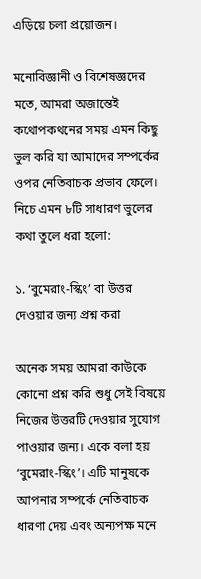এড়িয়ে চলা প্রয়োজন।

মনোবিজ্ঞানী ও বিশেষজ্ঞদের মতে, আমরা অজান্তেই কথোপকথনের সময় এমন কিছু ভুল করি যা আমাদের সম্পর্কের ওপর নেতিবাচক প্রভাব ফেলে। নিচে এমন ৮টি সাধারণ ভুলের কথা তুলে ধরা হলো:

১. ‘বুমেরাং-স্কিং’ বা উত্তর দেওয়ার জন্য প্রশ্ন করা

অনেক সময় আমরা কাউকে কোনো প্রশ্ন করি শুধু সেই বিষয়ে নিজের উত্তরটি দেওয়ার সুযোগ পাওয়ার জন্য। একে বলা হয় ‘বুমেরাং-স্কিং’। এটি মানুষকে আপনার সম্পর্কে নেতিবাচক ধারণা দেয় এবং অন্যপক্ষ মনে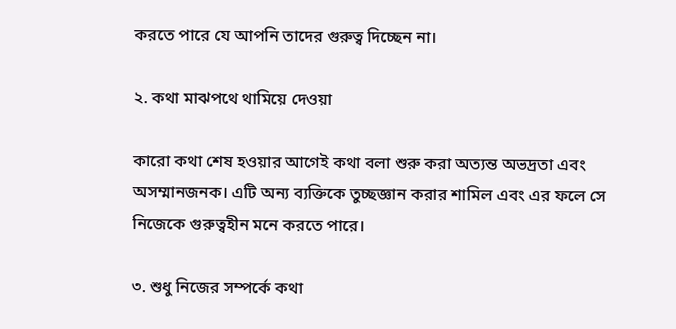করতে পারে যে আপনি তাদের গুরুত্ব দিচ্ছেন না।

২. কথা মাঝপথে থামিয়ে দেওয়া

কারো কথা শেষ হওয়ার আগেই কথা বলা শুরু করা অত্যন্ত অভদ্রতা এবং অসম্মানজনক। এটি অন্য ব্যক্তিকে তুচ্ছজ্ঞান করার শামিল এবং এর ফলে সে নিজেকে গুরুত্বহীন মনে করতে পারে।

৩. শুধু নিজের সম্পর্কে কথা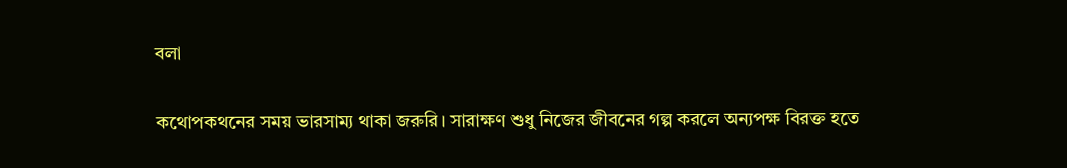বলা

কথোপকথনের সময় ভারসাম্য থাকা জরুরি। সারাক্ষণ শুধু নিজের জীবনের গল্প করলে অন্যপক্ষ বিরক্ত হতে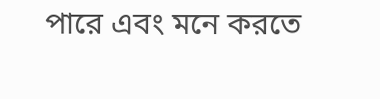পারে এবং মনে করতে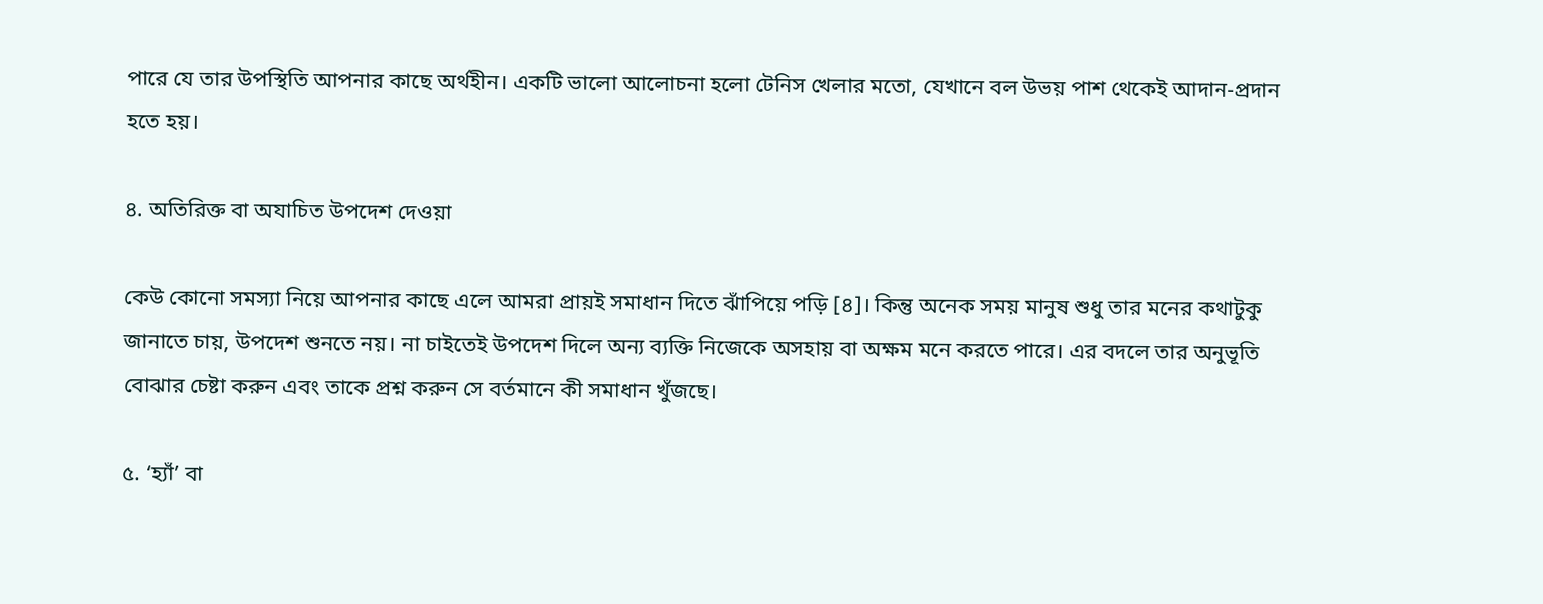পারে যে তার উপস্থিতি আপনার কাছে অর্থহীন। একটি ভালো আলোচনা হলো টেনিস খেলার মতো, যেখানে বল উভয় পাশ থেকেই আদান-প্রদান হতে হয়।

৪. অতিরিক্ত বা অযাচিত উপদেশ দেওয়া

কেউ কোনো সমস্যা নিয়ে আপনার কাছে এলে আমরা প্রায়ই সমাধান দিতে ঝাঁপিয়ে পড়ি [৪]। কিন্তু অনেক সময় মানুষ শুধু তার মনের কথাটুকু জানাতে চায়, উপদেশ শুনতে নয়। না চাইতেই উপদেশ দিলে অন্য ব্যক্তি নিজেকে অসহায় বা অক্ষম মনে করতে পারে। এর বদলে তার অনুভূতি বোঝার চেষ্টা করুন এবং তাকে প্রশ্ন করুন সে বর্তমানে কী সমাধান খুঁজছে।

৫. ‘হ্যাঁ’ বা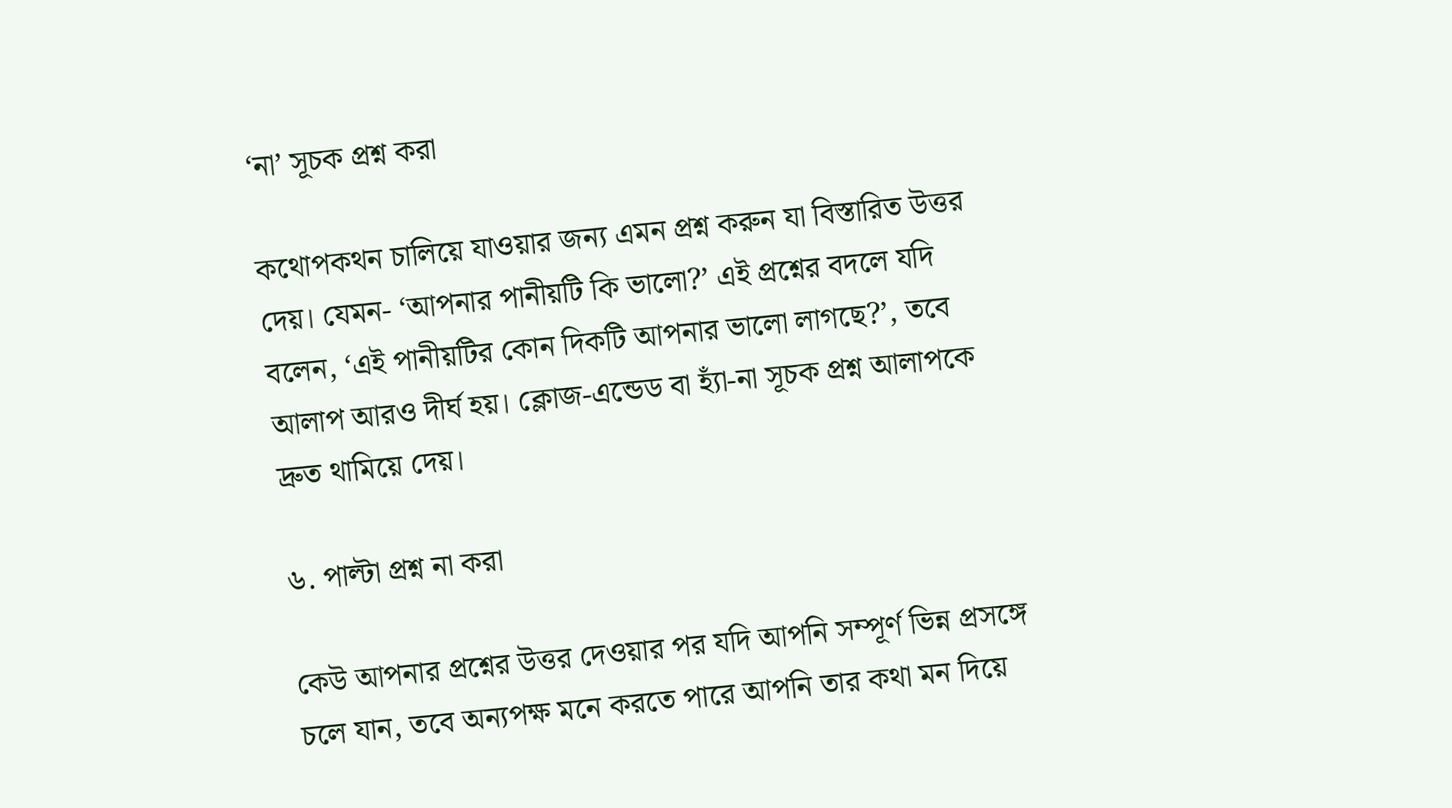‘না’ সূচক প্রশ্ন করা

কথোপকথন চালিয়ে যাওয়ার জন্য এমন প্রশ্ন করুন যা বিস্তারিত উত্তর দেয়। যেমন- ‘আপনার পানীয়টি কি ভালো?’ এই প্রশ্নের বদলে যদি বলেন, ‘এই পানীয়টির কোন দিকটি আপনার ভালো লাগছে?’, তবে আলাপ আরও দীর্ঘ হয়। ক্লোজ-এন্ডেড বা হ্যাঁ-না সূচক প্রশ্ন আলাপকে দ্রুত থামিয়ে দেয়।

৬. পাল্টা প্রশ্ন না করা

কেউ আপনার প্রশ্নের উত্তর দেওয়ার পর যদি আপনি সম্পূর্ণ ভিন্ন প্রসঙ্গে চলে যান, তবে অন্যপক্ষ মনে করতে পারে আপনি তার কথা মন দিয়ে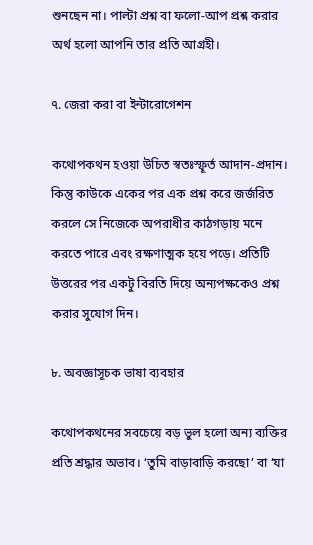শুনছেন না। পাল্টা প্রশ্ন বা ফলো-আপ প্রশ্ন করার অর্থ হলো আপনি তার প্রতি আগ্রহী।

৭. জেরা করা বা ইন্টারোগেশন

কথোপকথন হওয়া উচিত স্বতঃস্ফূর্ত আদান-প্রদান। কিন্তু কাউকে একের পর এক প্রশ্ন করে জর্জরিত করলে সে নিজেকে অপরাধীর কাঠগড়ায় মনে করতে পারে এবং রক্ষণাত্মক হয়ে পড়ে। প্রতিটি উত্তরের পর একটু বিরতি দিয়ে অন্যপক্ষকেও প্রশ্ন করার সুযোগ দিন।

৮. অবজ্ঞাসূচক ভাষা ব্যবহার

কথোপকথনের সবচেয়ে বড় ভুল হলো অন্য ব্যক্তির প্রতি শ্রদ্ধার অভাব। ‘তুমি বাড়াবাড়ি করছো’ বা ‘যা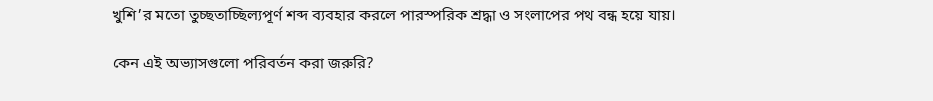খুশি’র মতো তুচ্ছতাচ্ছিল্যপূর্ণ শব্দ ব্যবহার করলে পারস্পরিক শ্রদ্ধা ও সংলাপের পথ বন্ধ হয়ে যায়।

কেন এই অভ্যাসগুলো পরিবর্তন করা জরুরি?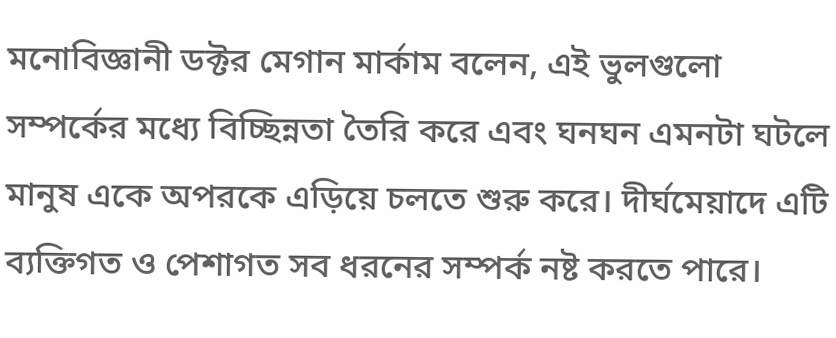মনোবিজ্ঞানী ডক্টর মেগান মার্কাম বলেন, এই ভুলগুলো সম্পর্কের মধ্যে বিচ্ছিন্নতা তৈরি করে এবং ঘনঘন এমনটা ঘটলে মানুষ একে অপরকে এড়িয়ে চলতে শুরু করে। দীর্ঘমেয়াদে এটি ব্যক্তিগত ও পেশাগত সব ধরনের সম্পর্ক নষ্ট করতে পারে।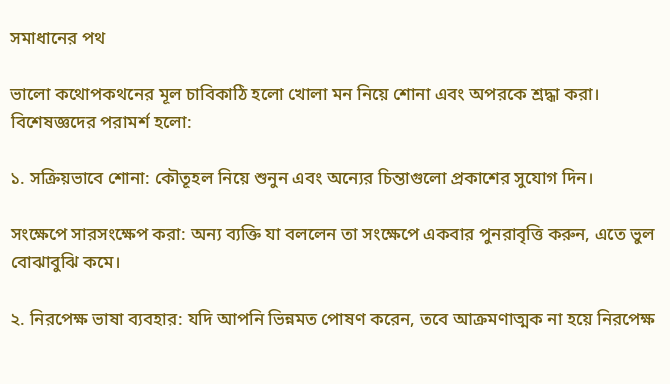সমাধানের পথ

ভালো কথোপকথনের মূল চাবিকাঠি হলো খোলা মন নিয়ে শোনা এবং অপরকে শ্রদ্ধা করা। বিশেষজ্ঞদের পরামর্শ হলো:

১. সক্রিয়ভাবে শোনা: কৌতূহল নিয়ে শুনুন এবং অন্যের চিন্তাগুলো প্রকাশের সুযোগ দিন।

সংক্ষেপে সারসংক্ষেপ করা: অন্য ব্যক্তি যা বললেন তা সংক্ষেপে একবার পুনরাবৃত্তি করুন, এতে ভুল বোঝাবুঝি কমে।

২. নিরপেক্ষ ভাষা ব্যবহার: যদি আপনি ভিন্নমত পোষণ করেন, তবে আক্রমণাত্মক না হয়ে নিরপেক্ষ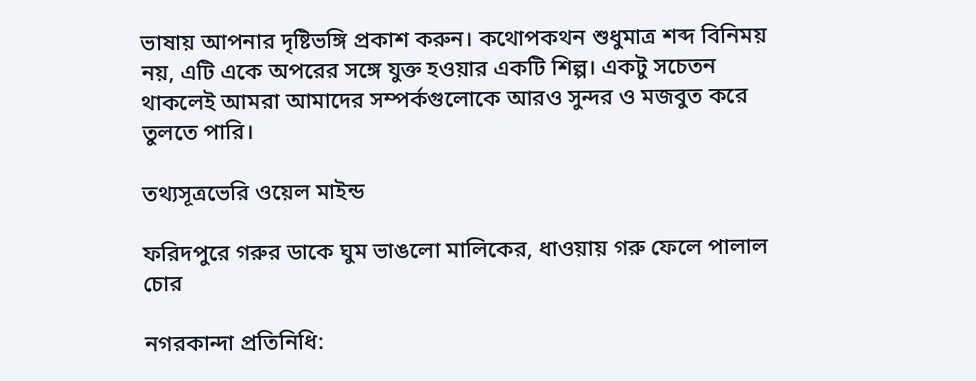ভাষায় আপনার দৃষ্টিভঙ্গি প্রকাশ করুন। কথোপকথন শুধুমাত্র শব্দ বিনিময় নয়, এটি একে অপরের সঙ্গে যুক্ত হওয়ার একটি শিল্প। একটু সচেতন থাকলেই আমরা আমাদের সম্পর্কগুলোকে আরও সুন্দর ও মজবুত করে তুলতে পারি।

তথ্যসূত্রভেরি ওয়েল মাইন্ড

ফরিদপুরে গরুর ডাকে ঘুম ভাঙলো মালিকের, ধাওয়ায় গরু ফেলে পালাল চোর

নগরকান্দা প্রতিনিধি: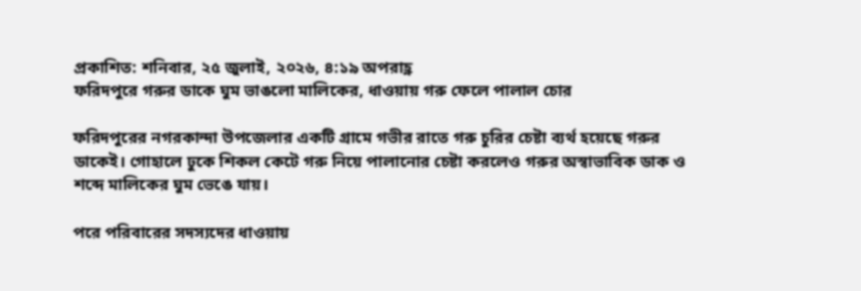প্রকাশিত: শনিবার, ২৫ জুলাই, ২০২৬, ৪:১৯ অপরাহ্ণ
ফরিদপুরে গরুর ডাকে ঘুম ভাঙলো মালিকের, ধাওয়ায় গরু ফেলে পালাল চোর

ফরিদপুরের নগরকান্দা উপজেলার একটি গ্রামে গভীর রাতে গরু চুরির চেষ্টা ব্যর্থ হয়েছে গরুর ডাকেই। গোহালে ঢুকে শিকল কেটে গরু নিয়ে পালানোর চেষ্টা করলেও গরুর অস্বাভাবিক ডাক ও শব্দে মালিকের ঘুম ভেঙে যায়।

পরে পরিবারের সদস্যদের ধাওয়ায়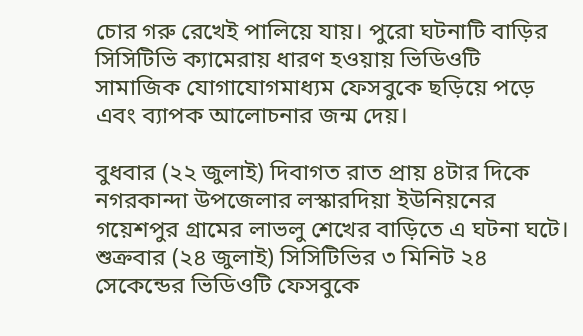চোর গরু রেখেই পালিয়ে যায়। পুরো ঘটনাটি বাড়ির সিসিটিভি ক্যামেরায় ধারণ হওয়ায় ভিডিওটি সামাজিক যোগাযোগমাধ্যম ফেসবুকে ছড়িয়ে পড়ে এবং ব্যাপক আলোচনার জন্ম দেয়।

বুধবার (২২ জুলাই) দিবাগত রাত প্রায় ৪টার দিকে নগরকান্দা উপজেলার লস্কারদিয়া ইউনিয়নের গয়েশপুর গ্রামের লাভলু শেখের বাড়িতে এ ঘটনা ঘটে। শুক্রবার (২৪ জুলাই) সিসিটিভির ৩ মিনিট ২৪ সেকেন্ডের ভিডিওটি ফেসবুকে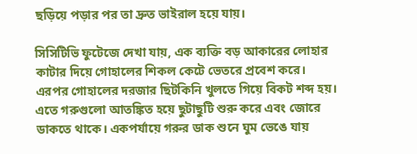ছড়িয়ে পড়ার পর তা দ্রুত ভাইরাল হয়ে যায়।

সিসিটিভি ফুটেজে দেখা যায়, এক ব্যক্তি বড় আকারের লোহার কাটার দিয়ে গোহালের শিকল কেটে ভেতরে প্রবেশ করে। এরপর গোহালের দরজার ছিটকিনি খুলতে গিয়ে বিকট শব্দ হয়। এতে গরুগুলো আতঙ্কিত হয়ে ছুটাছুটি শুরু করে এবং জোরে ডাকতে থাকে। একপর্যায়ে গরুর ডাক শুনে ঘুম ভেঙে যায়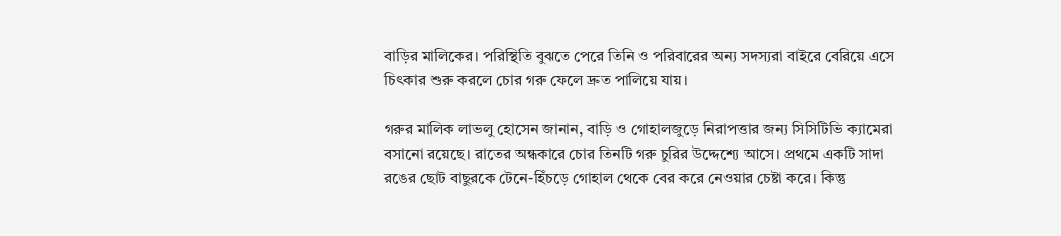বাড়ির মালিকের। পরিস্থিতি বুঝতে পেরে তিনি ও পরিবারের অন্য সদস্যরা বাইরে বেরিয়ে এসে চিৎকার শুরু করলে চোর গরু ফেলে দ্রুত পালিয়ে যায়।

গরুর মালিক লাভলু হোসেন জানান, বাড়ি ও গোহালজুড়ে নিরাপত্তার জন্য সিসিটিভি ক্যামেরা বসানো রয়েছে। রাতের অন্ধকারে চোর তিনটি গরু চুরির উদ্দেশ্যে আসে। প্রথমে একটি সাদা রঙের ছোট বাছুরকে টেনে-হিঁচড়ে গোহাল থেকে বের করে নেওয়ার চেষ্টা করে। কিন্তু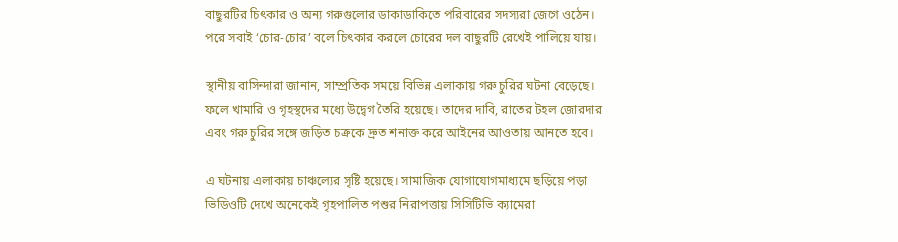বাছুরটির চিৎকার ও অন্য গরুগুলোর ডাকাডাকিতে পরিবারের সদস্যরা জেগে ওঠেন। পরে সবাই ‘চোর-চোর’ বলে চিৎকার করলে চোরের দল বাছুরটি রেখেই পালিয়ে যায়।

স্থানীয় বাসিন্দারা জানান, সাম্প্রতিক সময়ে বিভিন্ন এলাকায় গরু চুরির ঘটনা বেড়েছে। ফলে খামারি ও গৃহস্থদের মধ্যে উদ্বেগ তৈরি হয়েছে। তাদের দাবি, রাতের টহল জোরদার এবং গরু চুরির সঙ্গে জড়িত চক্রকে দ্রুত শনাক্ত করে আইনের আওতায় আনতে হবে।

এ ঘটনায় এলাকায় চাঞ্চল্যের সৃষ্টি হয়েছে। সামাজিক যোগাযোগমাধ্যমে ছড়িয়ে পড়া ভিডিওটি দেখে অনেকেই গৃহপালিত পশুর নিরাপত্তায় সিসিটিভি ক্যামেরা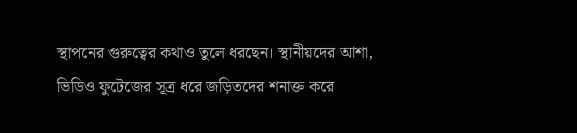স্থাপনের গুরুত্বের কথাও তুলে ধরছেন। স্থানীয়দের আশা, ভিডিও ফুটেজের সূত্র ধরে জড়িতদের শনাক্ত করে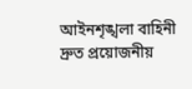আইনশৃঙ্খলা বাহিনী দ্রুত প্রয়োজনীয়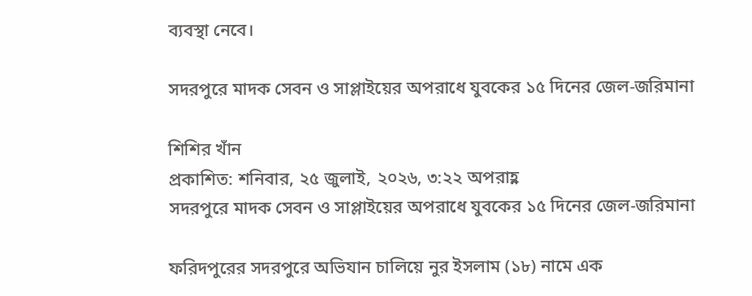ব্যবস্থা নেবে।

সদরপুরে মাদক সেবন ও সাপ্লাইয়ের অপরাধে যুবকের ১৫ দিনের জেল-জরিমানা

শিশির খাঁন
প্রকাশিত: শনিবার, ২৫ জুলাই, ২০২৬, ৩:২২ অপরাহ্ণ
সদরপুরে মাদক সেবন ও সাপ্লাইয়ের অপরাধে যুবকের ১৫ দিনের জেল-জরিমানা

ফরিদপুরের সদরপুরে অভিযান চালিয়ে নুর ইসলাম (১৮) নামে এক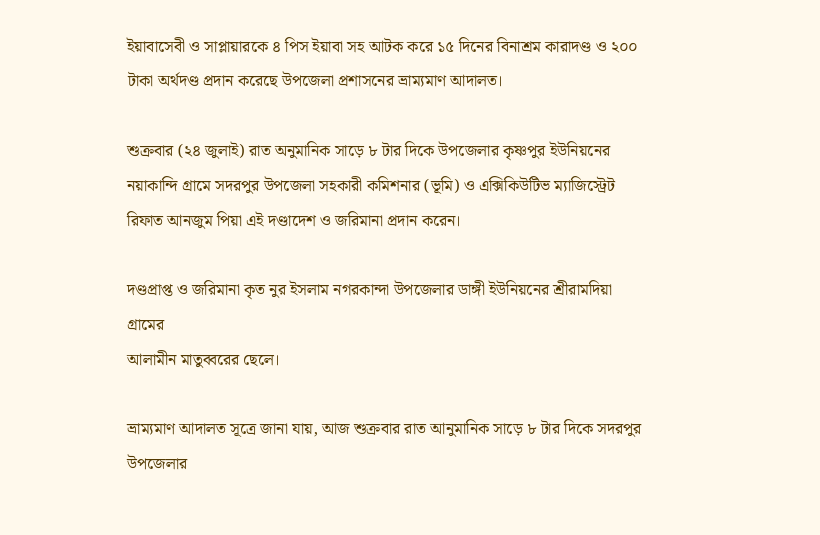ইয়াবাসেবী ও সাপ্লায়ারকে ৪ পিস ইয়াবা সহ আটক করে ১৫ দিনের বিনাশ্রম কারাদণ্ড ও ২০০ টাকা অর্থদণ্ড প্রদান করেছে উপজেলা প্রশাসনের ভ্রাম্যমাণ আদালত।

শুক্রবার (২৪ জুলাই) রাত অনুমানিক সাড়ে ৮ টার দিকে উপজেলার কৃষ্ণপুর ইউনিয়নের নয়াকান্দি গ্রামে সদরপুর উপজেলা সহকারী কমিশনার (ভূমি) ও এক্সিকিউটিভ ম্যাজিস্ট্রেট রিফাত আনজুম পিয়া এই দণ্ডাদেশ ও জরিমানা প্রদান করেন।

দণ্ডপ্রাপ্ত ও জরিমানা কৃত নুর ইসলাম নগরকান্দা উপজেলার ডাঙ্গী ইউনিয়নের শ্রীরামদিয়া গ্রামের
আলামীন মাতুব্বরের ছেলে।

ভ্রাম্যমাণ আদালত সূত্রে জানা যায়, আজ শুক্রবার রাত আনুমানিক সাড়ে ৮ টার দিকে সদরপুর উপজেলার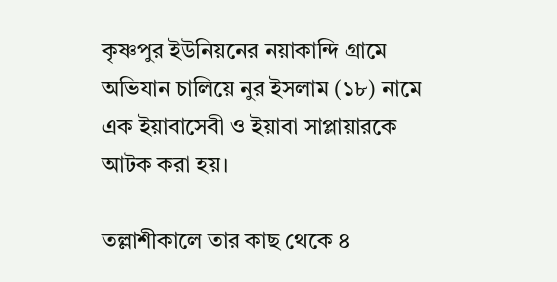কৃষ্ণপুর ইউনিয়নের নয়াকান্দি গ্রামে অভিযান চালিয়ে নুর ইসলাম (১৮) নামে এক ইয়াবাসেবী ও ইয়াবা সাপ্লায়ারকে আটক করা হয়।

তল্লাশীকালে তার কাছ থেকে ৪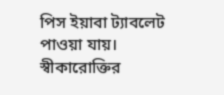পিস ইয়াবা ট্যাবলেট পাওয়া যায়। স্বীকারোক্তির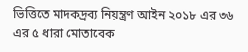ভিত্তিতে মাদকদ্রব্য নিয়ন্ত্রণ আইন ২০১৮ এর ৩৬ এর ৫ ধারা মোতাবেক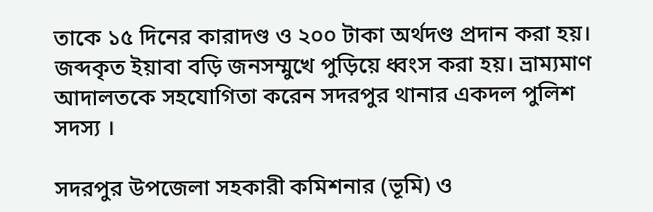তাকে ১৫ দিনের কারাদণ্ড ও ২০০ টাকা অর্থদণ্ড প্রদান করা হয়। জব্দকৃত ইয়াবা বড়ি জনসম্মুখে পুড়িয়ে ধ্বংস করা হয়। ভ্রাম্যমাণ আদালতকে সহযোগিতা করেন সদরপুর থানার একদল পুলিশ সদস্য ।

সদরপুর উপজেলা সহকারী কমিশনার (ভূমি) ও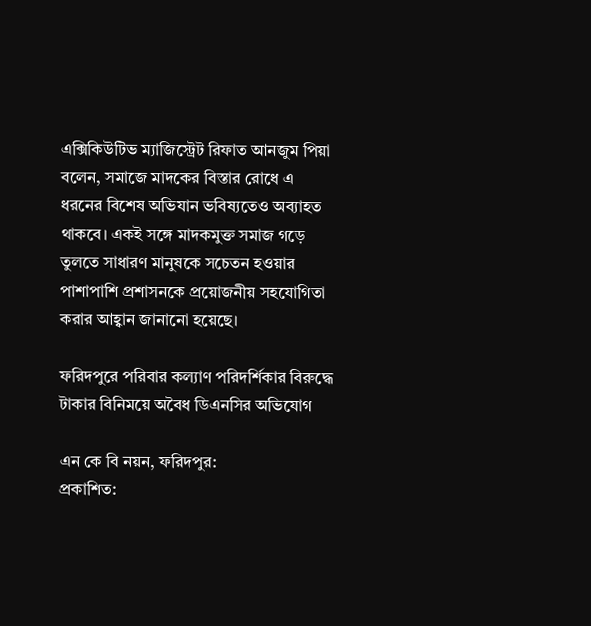এক্সিকিউটিভ ম্যাজিস্ট্রেট রিফাত আনজুম পিয়া বলেন, সমাজে মাদকের বিস্তার রোধে এ ধরনের বিশেষ অভিযান ভবিষ্যতেও অব্যাহত থাকবে। একই সঙ্গে মাদকমুক্ত সমাজ গড়ে তুলতে সাধারণ মানুষকে সচেতন হওয়ার পাশাপাশি প্রশাসনকে প্রয়োজনীয় সহযোগিতা করার আহ্বান জানানো হয়েছে।

ফরিদপুরে পরিবার কল্যাণ পরিদর্শিকার বিরুদ্ধে টাকার বিনিময়ে অবৈধ ডিএনসির অভিযোগ

এন কে বি নয়ন, ফরিদপুর:
প্রকাশিত: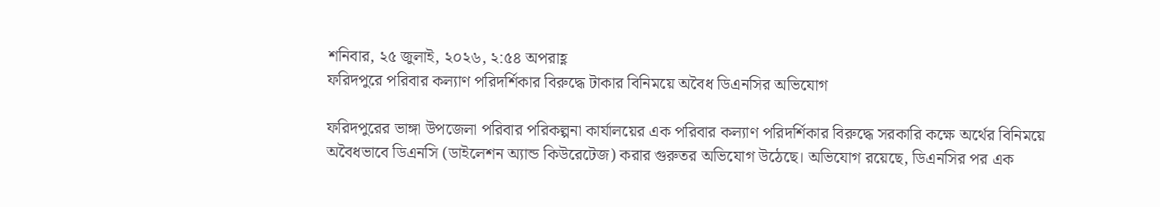শনিবার, ২৫ জুলাই, ২০২৬, ২:৫৪ অপরাহ্ণ
ফরিদপুরে পরিবার কল্যাণ পরিদর্শিকার বিরুদ্ধে টাকার বিনিময়ে অবৈধ ডিএনসির অভিযোগ

ফরিদপুরের ভাঙ্গা উপজেলা পরিবার পরিকল্পনা কার্যালয়ের এক পরিবার কল্যাণ পরিদর্শিকার বিরুদ্ধে সরকারি কক্ষে অর্থের বিনিময়ে অবৈধভাবে ডিএনসি (ডাইলেশন অ্যান্ড কিউরেটেজ) করার গুরুতর অভিযোগ উঠেছে। অভিযোগ রয়েছে, ডিএনসির পর এক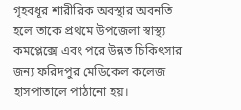গৃহবধূর শারীরিক অবস্থার অবনতি হলে তাকে প্রথমে উপজেলা স্বাস্থ্য কমপ্লেক্সে এবং পরে উন্নত চিকিৎসার জন্য ফরিদপুর মেডিকেল কলেজ হাসপাতালে পাঠানো হয়।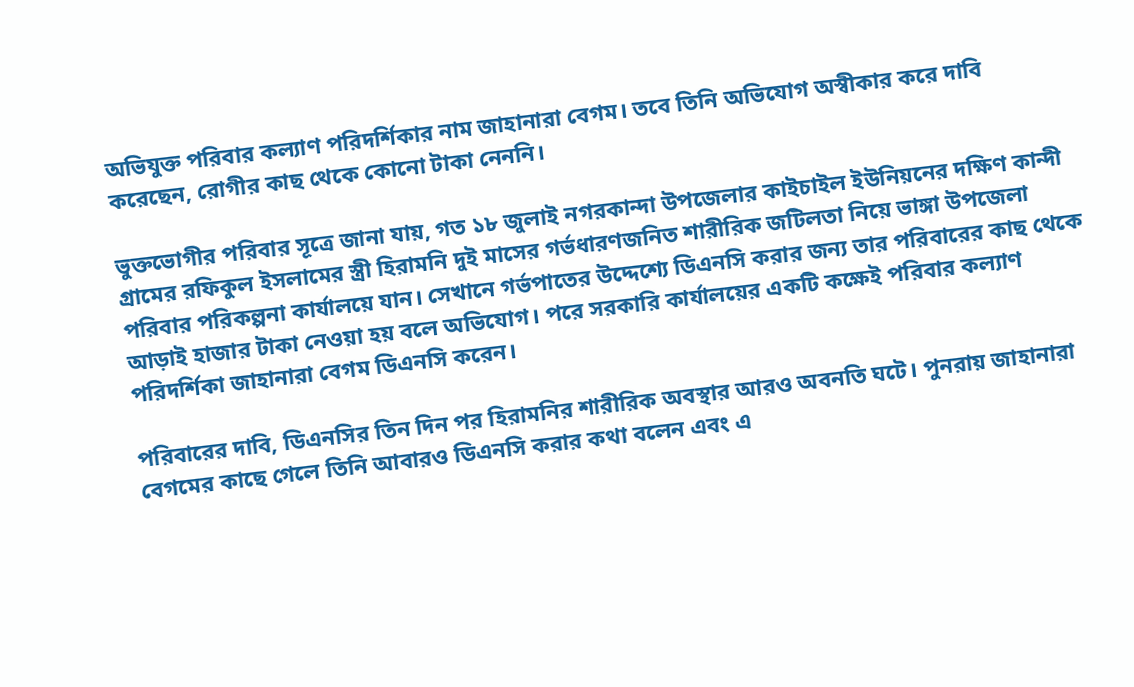অভিযুক্ত পরিবার কল্যাণ পরিদর্শিকার নাম জাহানারা বেগম। তবে তিনি অভিযোগ অস্বীকার করে দাবি করেছেন, রোগীর কাছ থেকে কোনো টাকা নেননি।

ভুক্তভোগীর পরিবার সূত্রে জানা যায়, গত ১৮ জুলাই নগরকান্দা উপজেলার কাইচাইল ইউনিয়নের দক্ষিণ কান্দী গ্রামের রফিকুল ইসলামের স্ত্রী হিরামনি দুই মাসের গর্ভধারণজনিত শারীরিক জটিলতা নিয়ে ভাঙ্গা উপজেলা পরিবার পরিকল্পনা কার্যালয়ে যান। সেখানে গর্ভপাতের উদ্দেশ্যে ডিএনসি করার জন্য তার পরিবারের কাছ থেকে আড়াই হাজার টাকা নেওয়া হয় বলে অভিযোগ। পরে সরকারি কার্যালয়ের একটি কক্ষেই পরিবার কল্যাণ পরিদর্শিকা জাহানারা বেগম ডিএনসি করেন।

পরিবারের দাবি, ডিএনসির তিন দিন পর হিরামনির শারীরিক অবস্থার আরও অবনতি ঘটে। পুনরায় জাহানারা বেগমের কাছে গেলে তিনি আবারও ডিএনসি করার কথা বলেন এবং এ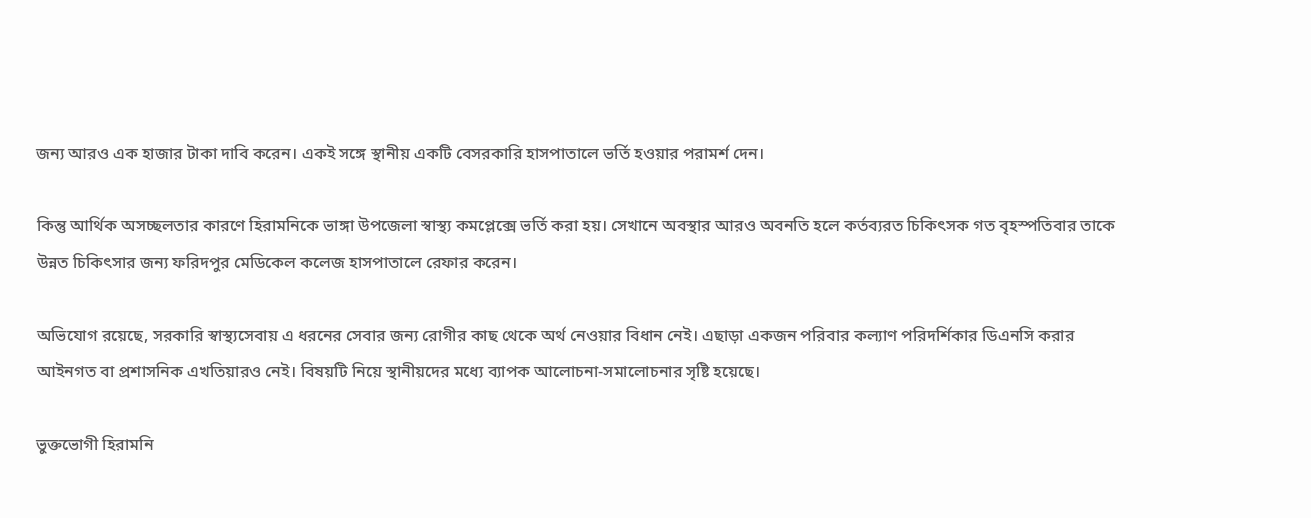জন্য আরও এক হাজার টাকা দাবি করেন। একই সঙ্গে স্থানীয় একটি বেসরকারি হাসপাতালে ভর্তি হওয়ার পরামর্শ দেন।

কিন্তু আর্থিক অসচ্ছলতার কারণে হিরামনিকে ভাঙ্গা উপজেলা স্বাস্থ্য কমপ্লেক্সে ভর্তি করা হয়। সেখানে অবস্থার আরও অবনতি হলে কর্তব্যরত চিকিৎসক গত বৃহস্পতিবার তাকে উন্নত চিকিৎসার জন্য ফরিদপুর মেডিকেল কলেজ হাসপাতালে রেফার করেন।

অভিযোগ রয়েছে, সরকারি স্বাস্থ্যসেবায় এ ধরনের সেবার জন্য রোগীর কাছ থেকে অর্থ নেওয়ার বিধান নেই। এছাড়া একজন পরিবার কল্যাণ পরিদর্শিকার ডিএনসি করার আইনগত বা প্রশাসনিক এখতিয়ারও নেই। বিষয়টি নিয়ে স্থানীয়দের মধ্যে ব্যাপক আলোচনা-সমালোচনার সৃষ্টি হয়েছে।

ভুক্তভোগী হিরামনি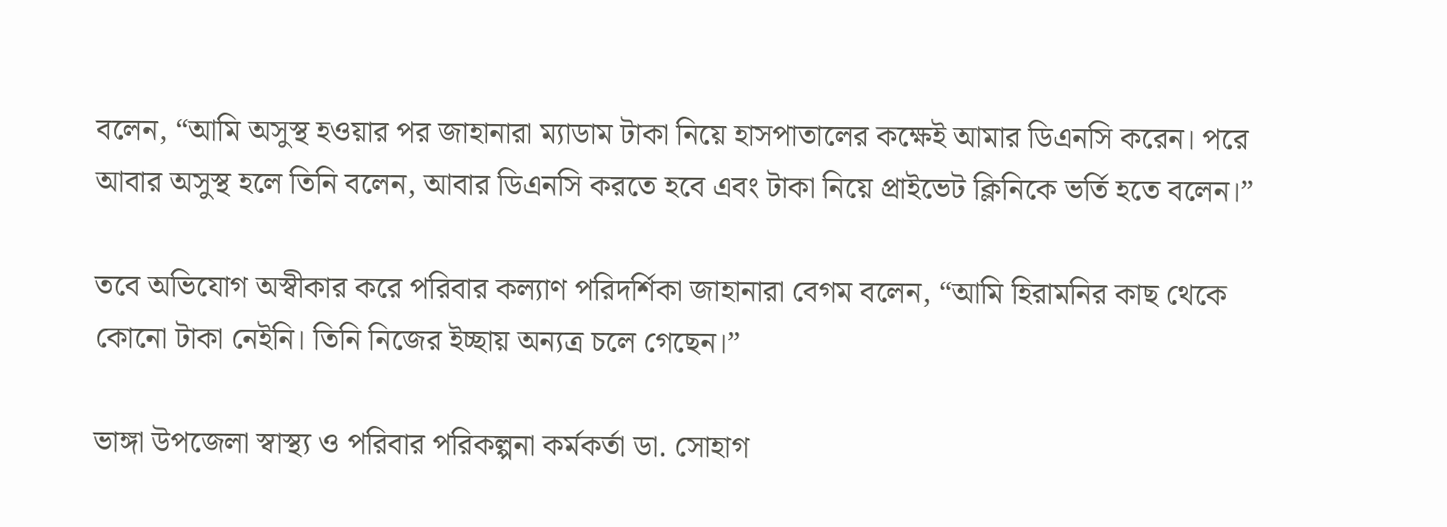বলেন, “আমি অসুস্থ হওয়ার পর জাহানারা ম্যাডাম টাকা নিয়ে হাসপাতালের কক্ষেই আমার ডিএনসি করেন। পরে আবার অসুস্থ হলে তিনি বলেন, আবার ডিএনসি করতে হবে এবং টাকা নিয়ে প্রাইভেট ক্লিনিকে ভর্তি হতে বলেন।”

তবে অভিযোগ অস্বীকার করে পরিবার কল্যাণ পরিদর্শিকা জাহানারা বেগম বলেন, “আমি হিরামনির কাছ থেকে কোনো টাকা নেইনি। তিনি নিজের ইচ্ছায় অন্যত্র চলে গেছেন।”

ভাঙ্গা উপজেলা স্বাস্থ্য ও পরিবার পরিকল্পনা কর্মকর্তা ডা. সোহাগ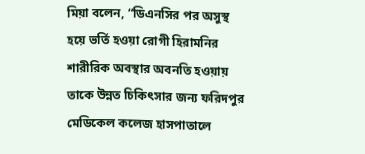মিয়া বলেন, “ডিএনসির পর অসুস্থ হয়ে ভর্তি হওয়া রোগী হিরামনির শারীরিক অবস্থার অবনতি হওয়ায় তাকে উন্নত চিকিৎসার জন্য ফরিদপুর মেডিকেল কলেজ হাসপাতালে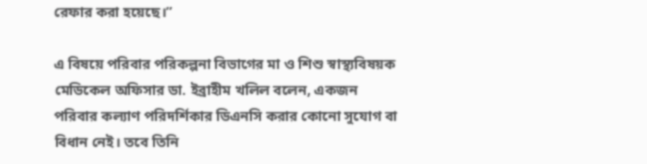রেফার করা হয়েছে।”

এ বিষয়ে পরিবার পরিকল্পনা বিভাগের মা ও শিশু স্বাস্থ্যবিষয়ক মেডিকেল অফিসার ডা. ইব্রাহীম খলিল বলেন, একজন পরিবার কল্যাণ পরিদর্শিকার ডিএনসি করার কোনো সুযোগ বা বিধান নেই। তবে তিনি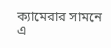ক্যামেরার সামনে এ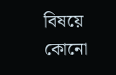বিষয়ে কোনো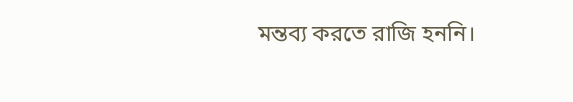মন্তব্য করতে রাজি হননি।